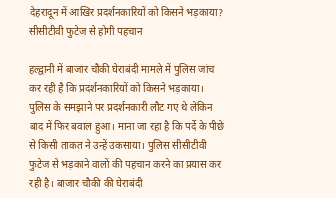देहरादून में आखिर प्रदर्शनकारियों को किसने भड़काया? सीसीटीवी फुटेज से होगी पहचान

हल्द्वानी में बाजार चौकी घेराबंदी मामले में पुलिस जांच कर रही है कि प्रदर्शनकारियों को किसने भड़काया। पुलिस के समझाने पर प्रदर्शनकारी लौट गए थे लेकिन बाद में फिर बवाल हुआ। माना जा रहा है कि पर्दे के पीछे से किसी ताकत ने उन्हें उकसाया। पुलिस सीसीटीवी फुटेज से भड़काने वालों की पहचान करने का प्रयास कर रही है। बाजार चौकी की घेराबंदी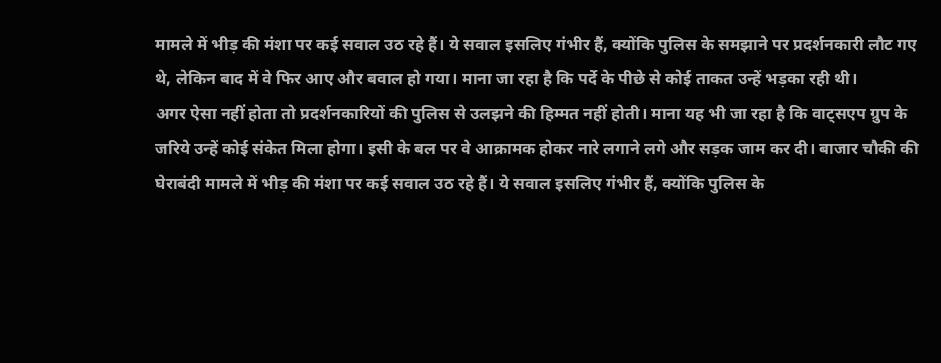मामले में भीड़ की मंशा पर कई सवाल उठ रहे हैं। ये सवाल इसलिए गंभीर हैं, क्योंकि पुलिस के समझाने पर प्रदर्शनकारी लौट गए थे, लेकिन बाद में वे फिर आए और बवाल हो गया। माना जा रहा है कि पर्दे के पीछे से कोई ताकत उन्हें भड़का रही थी।
अगर ऐसा नहीं होता तो प्रदर्शनकारियों की पुलिस से उलझने की हिम्मत नहीं होती। माना यह भी जा रहा है कि वाट्सएप ग्रुप के जरिये उन्हें कोई संकेत मिला होगा। इसी के बल पर वे आक्रामक होकर नारे लगाने लगे और सड़क जाम कर दी। बाजार चौकी की घेराबंदी मामले में भीड़ की मंशा पर कई सवाल उठ रहे हैं। ये सवाल इसलिए गंभीर हैं, क्योंकि पुलिस के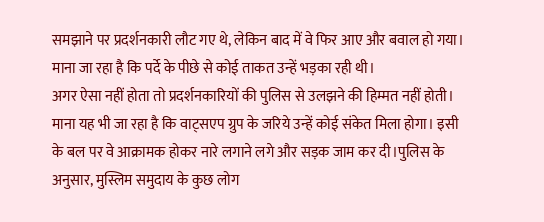समझाने पर प्रदर्शनकारी लौट गए थे, लेकिन बाद में वे फिर आए और बवाल हो गया। माना जा रहा है कि पर्दे के पीछे से कोई ताकत उन्हें भड़का रही थी।
अगर ऐसा नहीं होता तो प्रदर्शनकारियों की पुलिस से उलझने की हिम्मत नहीं होती। माना यह भी जा रहा है कि वाट्सएप ग्रुप के जरिये उन्हें कोई संकेत मिला होगा। इसी के बल पर वे आक्रामक होकर नारे लगाने लगे और सड़क जाम कर दी।पुलिस के अनुसार, मुस्लिम समुदाय के कुछ लोग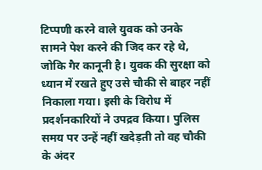टिप्पणी करने वाले युवक को उनके सामने पेश करने की जिद कर रहे थे, जोकि गैर कानूनी है। युवक की सुरक्षा को ध्यान में रखते हुए उसे चौकी से बाहर नहीं निकाला गया। इसी के विरोध में प्रदर्शनकारियों ने उपद्रव किया। पुलिस समय पर उन्हें नहीं खदेड़ती तो वह चौकी के अंदर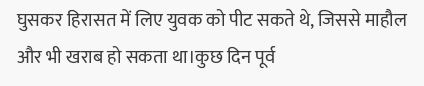घुसकर हिरासत में लिए युवक को पीट सकते थे, जिससे माहौल और भी खराब हो सकता था।कुछ दिन पूर्व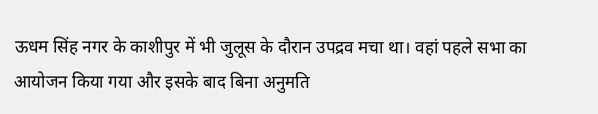ऊधम सिंह नगर के काशीपुर में भी जुलूस के दौरान उपद्रव मचा था। वहां पहले सभा का आयोजन किया गया और इसके बाद बिना अनुमति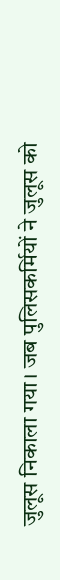जुलूस निकाला गया। जब पुलिसकर्मियों ने जुलूस को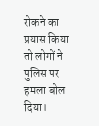रोकने का प्रयास किया तो लोगों ने पुलिस पर हमला बोल दिया।